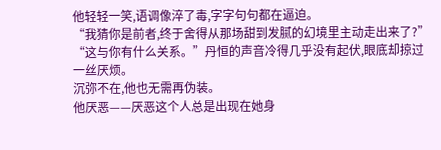他轻轻一笑,语调像淬了毒,字字句句都在逼迫。
“我猜你是前者,终于舍得从那场甜到发腻的幻境里主动走出来了?”
“这与你有什么关系。”丹恒的声音冷得几乎没有起伏,眼底却掠过一丝厌烦。
沉弥不在,他也无需再伪装。
他厌恶——厌恶这个人总是出现在她身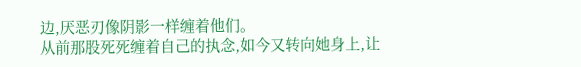边,厌恶刃像阴影一样缠着他们。
从前那股死死缠着自己的执念,如今又转向她身上,让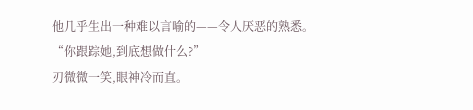他几乎生出一种难以言喻的——令人厌恶的熟悉。
“你跟踪她,到底想做什么?”
刃微微一笑,眼神冷而直。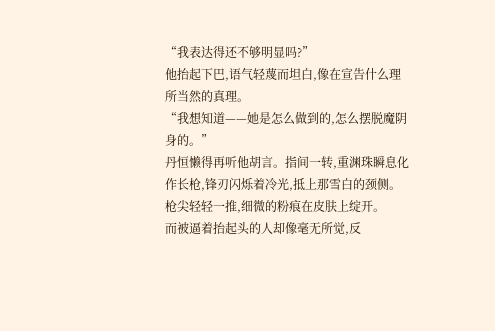“我表达得还不够明显吗?”
他抬起下巴,语气轻蔑而坦白,像在宣告什么理所当然的真理。
“我想知道——她是怎么做到的,怎么摆脱魔阴身的。”
丹恒懒得再听他胡言。指间一转,重渊珠瞬息化作长枪,锋刃闪烁着冷光,抵上那雪白的颈侧。
枪尖轻轻一推,细微的粉痕在皮肤上绽开。
而被逼着抬起头的人却像毫无所觉,反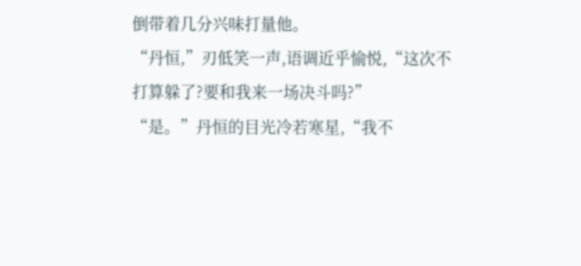倒带着几分兴味打量他。
“丹恒,”刃低笑一声,语调近乎愉悦,“这次不打算躲了?要和我来一场决斗吗?”
“是。”丹恒的目光冷若寒星,“我不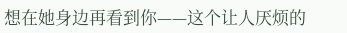想在她身边再看到你——这个让人厌烦的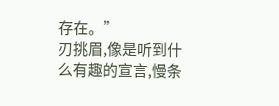存在。”
刃挑眉,像是听到什么有趣的宣言,慢条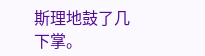斯理地鼓了几下掌。